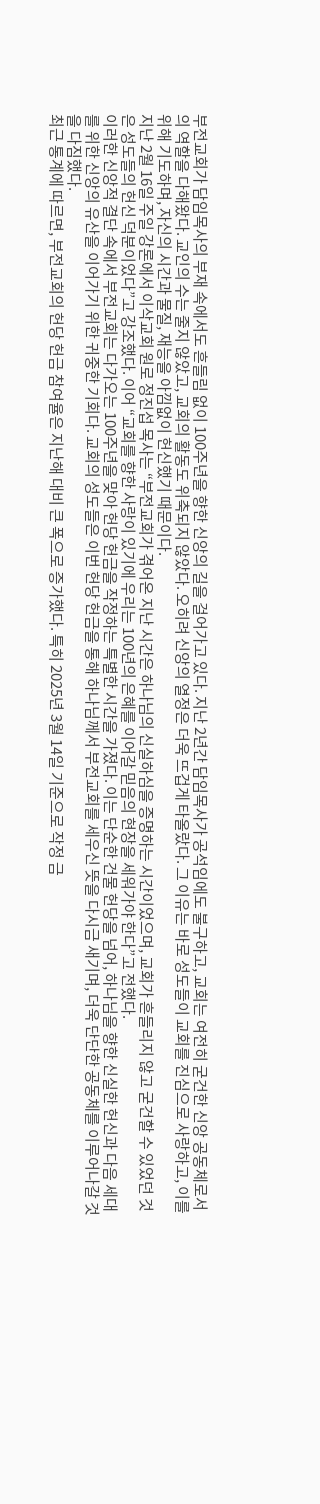부전교회가 담임목사의 부재 속에서도 흔들림 없이 100주년을 향한 신앙의 길을 걸어가고 있다. 지난 2년간 담임목사가 공석임에도 불구하고, 교회는 여전히 굳건한 신앙 공동체로서의 역할을 다해왔다. 교인의 수는 줄지 않았고, 교회의 활동도 위축되지 않았다. 오히려 신앙의 열정은 더욱 뜨겁게 타올랐다. 그 이유는 바로 성도들이 교회를 진심으로 사랑하고, 이를 위해 기도하며, 자신의 시간과 물질, 재능을 아낌없이 헌신했기 때문이다.
지난 2월 16일 주일 강론에서 이삭교회 원로 정진섭 목사는 “부전교회가 겪어온 지난 시간은 하나님의 신실하심을 증명하는 시간이었으며, 교회가 흔들리지 않고 굳건할 수 있었던 것은 성도들의 헌신 덕분이었다”고 강조했다. 이어 “교회를 향한 사랑이 있기에 우리는 100년의 은혜를 이어갈 믿음의 현장을 세워가야 한다”고 전했다.
이러한 신앙적 결단 속에서 부전교회는 다가오는 100주년을 맞아 헌당 헌금을 작정하는 특별한 시간을 가졌다. 이는 단순한 건물 헌당을 넘어, 하나님을 향한 신실한 헌신과 다음 세대를 위한 신앙의 유산을 이어가기 위한 귀중한 기회다. 교회의 성도들은 이번 헌당 헌금을 통해 하나님께서 부전교회를 세우신 뜻을 다시금 새기며, 더욱 단단한 공동체를 이루어나갈 것을 다짐했다.
최근 통계에 따르면, 부전교회의 헌당 헌금 참여율은 지난해 대비 큰 폭으로 증가했다. 특히 2025년 3월 14일 기준으로 작정 금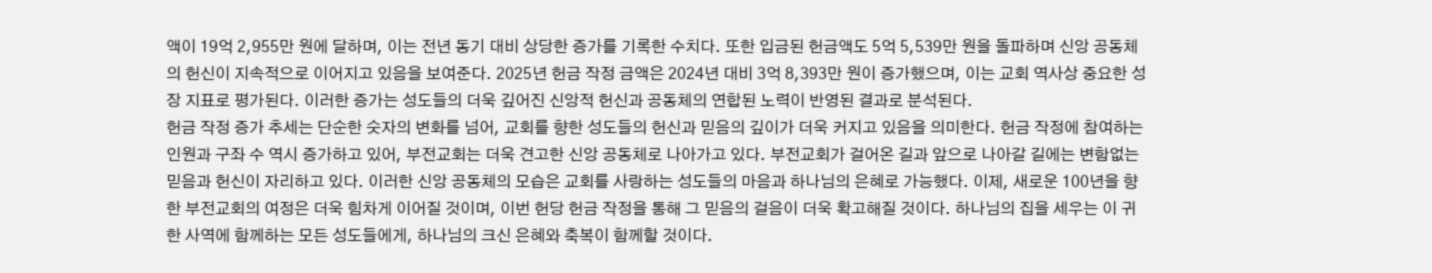액이 19억 2,955만 원에 달하며, 이는 전년 동기 대비 상당한 증가를 기록한 수치다. 또한 입금된 헌금액도 5억 5,539만 원을 돌파하며 신앙 공동체의 헌신이 지속적으로 이어지고 있음을 보여준다. 2025년 헌금 작정 금액은 2024년 대비 3억 8,393만 원이 증가했으며, 이는 교회 역사상 중요한 성장 지표로 평가된다. 이러한 증가는 성도들의 더욱 깊어진 신앙적 헌신과 공동체의 연합된 노력이 반영된 결과로 분석된다.
헌금 작정 증가 추세는 단순한 숫자의 변화를 넘어, 교회를 향한 성도들의 헌신과 믿음의 깊이가 더욱 커지고 있음을 의미한다. 헌금 작정에 참여하는 인원과 구좌 수 역시 증가하고 있어, 부전교회는 더욱 견고한 신앙 공동체로 나아가고 있다. 부전교회가 걸어온 길과 앞으로 나아갈 길에는 변함없는 믿음과 헌신이 자리하고 있다. 이러한 신앙 공동체의 모습은 교회를 사랑하는 성도들의 마음과 하나님의 은혜로 가능했다. 이제, 새로운 100년을 향한 부전교회의 여정은 더욱 힘차게 이어질 것이며, 이번 헌당 헌금 작정을 통해 그 믿음의 걸음이 더욱 확고해질 것이다. 하나님의 집을 세우는 이 귀한 사역에 함께하는 모든 성도들에게, 하나님의 크신 은혜와 축복이 함께할 것이다.